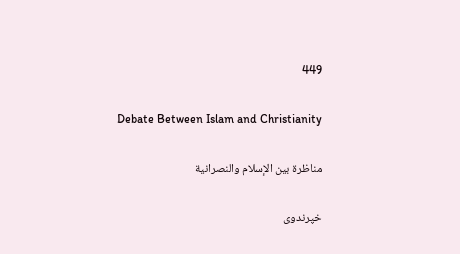449

Debate Between Islam and Christianity

مناظرة بين الإسلام والنصرانية

خپرندوی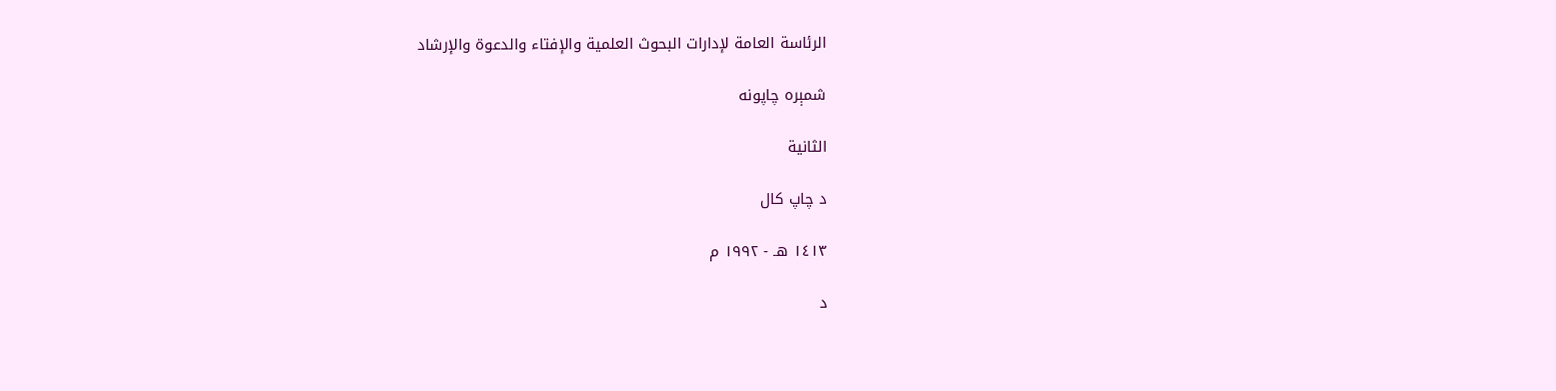الرئاسة العامة لإدارات البحوث العلمية والإفتاء والدعوة والإرشاد

شمېره چاپونه

الثانية

د چاپ کال

١٤١٣ هـ - ١٩٩٢ م

د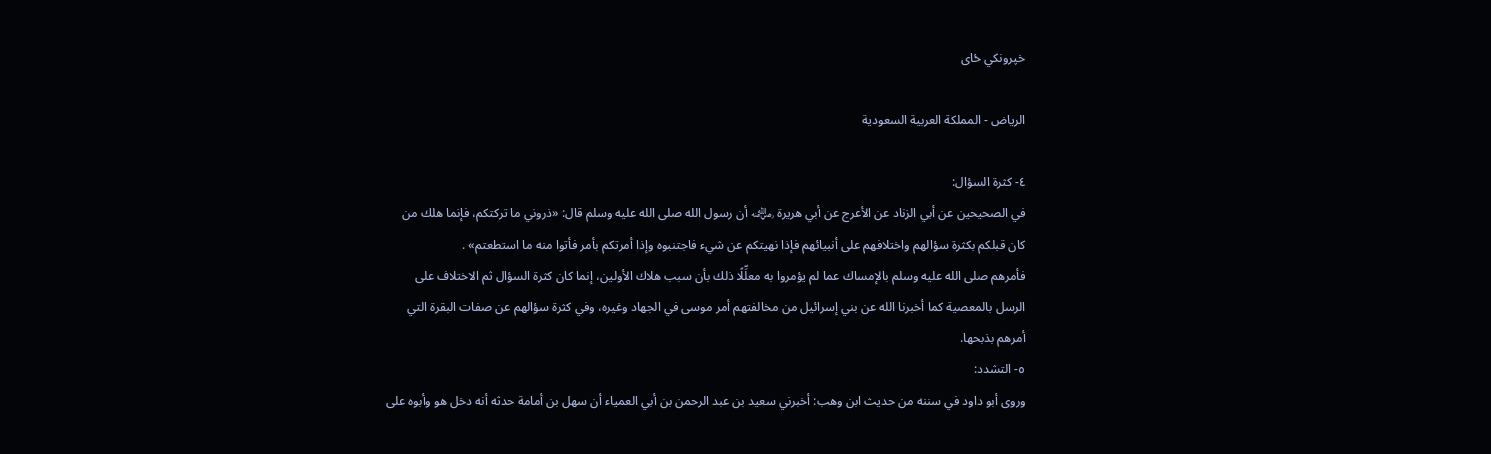خپرونکي ځای

الرياض - المملكة العربية السعودية

٤- كثرة السؤال:
في الصحيحين عن أبي الزناد عن الأعرج عن أبي هريرة ﵁ أن رسول الله صلى الله عليه وسلم قال: «ذروني ما تركتكم، فإنما هلك من كان قبلكم بكثرة سؤالهم واختلافهم على أنبيائهم فإذا نهيتكم عن شيء فاجتنبوه وإذا أمرتكم بأمر فأتوا منه ما استطعتم» .
فأمرهم صلى الله عليه وسلم بالإمساك عما لم يؤمروا به معلِّلًا ذلك بأن سبب هلاك الأولين، إنما كان كثرة السؤال ثم الاختلاف على الرسل بالمعصية كما أخبرنا الله عن بني إسرائيل من مخالفتهم أمر موسى في الجهاد وغيره، وفي كثرة سؤالهم عن صفات البقرة التي أمرهم بذبحها.
٥- التشدد:
وروى أبو داود في سننه من حديث ابن وهب: أخبرني سعيد بن عبد الرحمن بن أبي العمياء أن سهل بن أمامة حدثه أنه دخل هو وأبوه على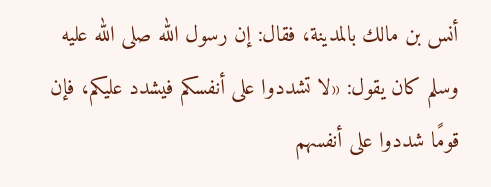أنس بن مالك بالمدينة، فقال: إن رسول الله صلى الله عليه وسلم كان يقول: «لا تشددوا على أنفسكم فيشدد عليكم، فإن قومًا شددوا على أنفسهم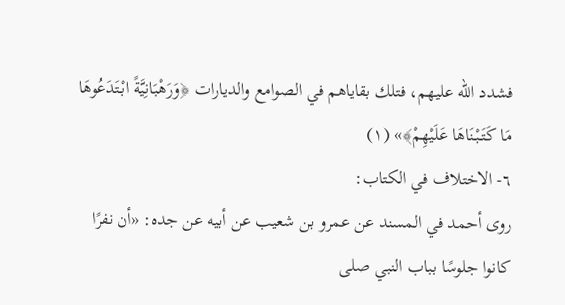فشدد الله عليهم، فتلك بقاياهم في الصوامع والديارات ﴿وَرَهْبَانِيَّةً ابْتَدَعُوهَا مَا كَتَبْنَاهَا عَلَيْهِمْ﴾» (١)
٦- الاختلاف في الكتاب:
روى أحمد في المسند عن عمرو بن شعيب عن أبيه عن جده: «أن نفرًا كانوا جلوسًا بباب النبي صلى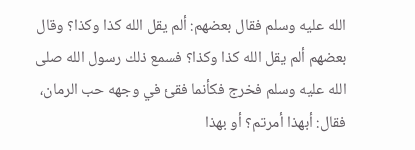الله عليه وسلم فقال بعضهم: ألم يقل الله كذا وكذا؟ وقال بعضهم ألم يقل الله كذا وكذا؟ فسمع ذلك رسول الله صلى الله عليه وسلم فخرج فكأنما فقئ في وجهه حب الرمان، فقال: أبهذا أمرتم؟ أو بهذا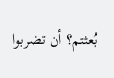بُعثتم؟ أن تضربوا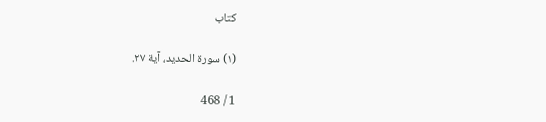كتاب

(١) سورة الحديد، آية ٢٧.

1 / 468